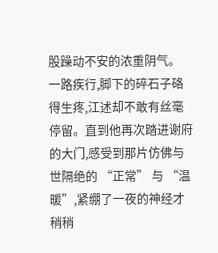股躁动不安的浓重阴气。
一路疾行,脚下的碎石子硌得生疼,江述却不敢有丝毫停留。直到他再次踏进谢府的大门,感受到那片仿佛与世隔绝的 “正常” 与 “温暖”,紧绷了一夜的神经才稍稍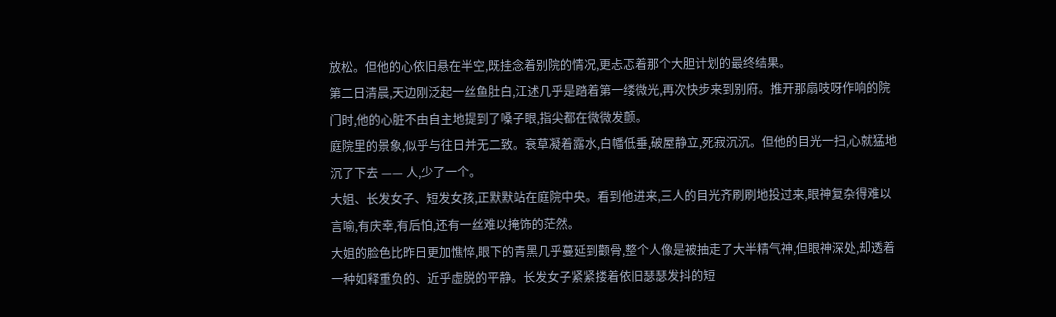放松。但他的心依旧悬在半空,既挂念着别院的情况,更忐忑着那个大胆计划的最终结果。
第二日清晨,天边刚泛起一丝鱼肚白,江述几乎是踏着第一缕微光,再次快步来到别府。推开那扇吱呀作响的院门时,他的心脏不由自主地提到了嗓子眼,指尖都在微微发颤。
庭院里的景象,似乎与往日并无二致。衰草凝着露水,白幡低垂,破屋静立,死寂沉沉。但他的目光一扫,心就猛地沉了下去 —— 人,少了一个。
大姐、长发女子、短发女孩,正默默站在庭院中央。看到他进来,三人的目光齐刷刷地投过来,眼神复杂得难以言喻,有庆幸,有后怕,还有一丝难以掩饰的茫然。
大姐的脸色比昨日更加憔悴,眼下的青黑几乎蔓延到颧骨,整个人像是被抽走了大半精气神,但眼神深处,却透着一种如释重负的、近乎虚脱的平静。长发女子紧紧搂着依旧瑟瑟发抖的短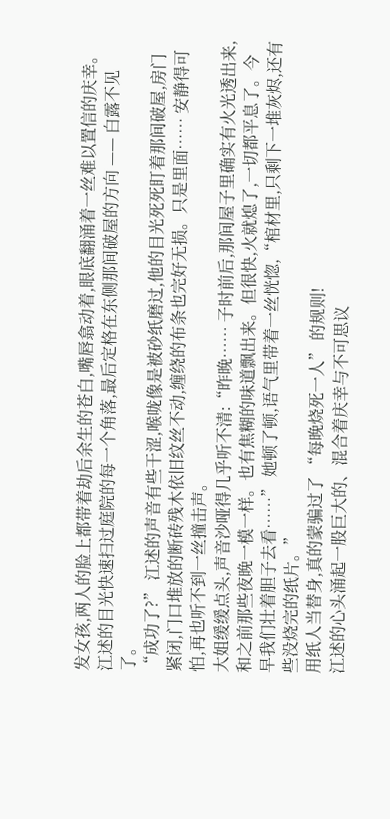发女孩,两人的脸上都带着劫后余生的苍白,嘴唇翕动着,眼底翻涌着一丝难以置信的庆幸。
江述的目光快速扫过庭院的每一个角落,最后定格在东侧那间破屋的方向 —— 白露不见了。
“成功了?” 江述的声音有些干涩,喉咙像是被砂纸磨过,他的目光死死盯着那间破屋,房门紧闭,门口堆放的断砖残木依旧纹丝不动,缠绕的布条也完好无损。只是里面…… 安静得可怕,再也听不到一丝撞击声。
大姐缓缓点头,声音沙哑得几乎听不清:“昨晚…… 子时前后,那间屋子里确实有火光透出来,和之前那些夜晚一模一样。也有焦糊的味道飘出来。但很快,火就熄了,一切都平息了。今早我们壮着胆子去看……” 她顿了顿,语气里带着一丝恍惚,“棺材里,只剩下一堆灰烬,还有些没烧完的纸片。”
用纸人当替身,真的蒙骗过了 “每晚烧死一人” 的规则!
江述的心头涌起一股巨大的、混合着庆幸与不可思议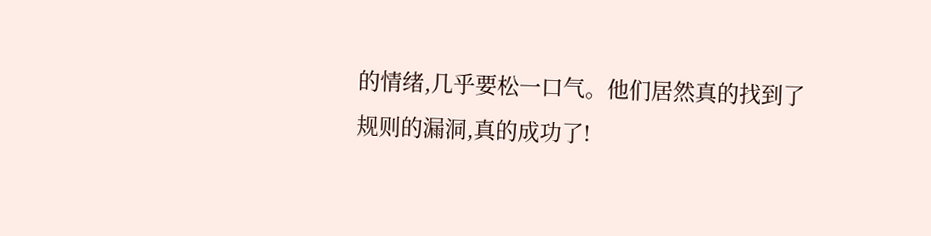的情绪,几乎要松一口气。他们居然真的找到了规则的漏洞,真的成功了!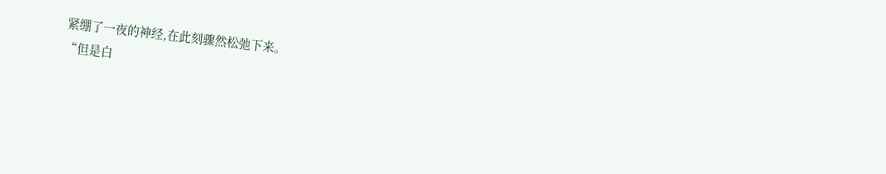紧绷了一夜的神经,在此刻骤然松弛下来。
“但是白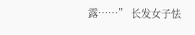露……” 长发女子怯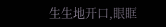生生地开口,眼眶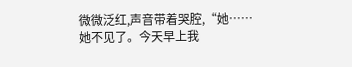微微泛红,声音带着哭腔,“她…… 她不见了。今天早上我